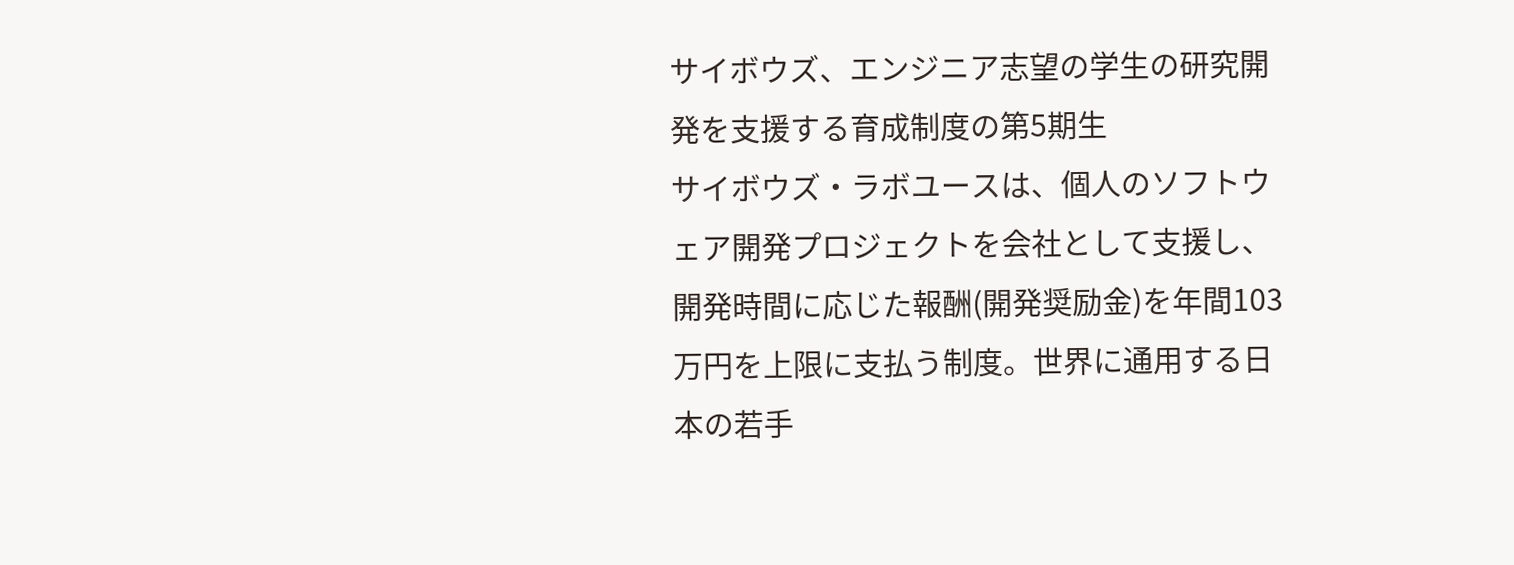サイボウズ、エンジニア志望の学生の研究開発を支援する育成制度の第5期生
サイボウズ・ラボユースは、個人のソフトウェア開発プロジェクトを会社として支援し、開発時間に応じた報酬(開発奨励金)を年間103万円を上限に支払う制度。世界に通用する日本の若手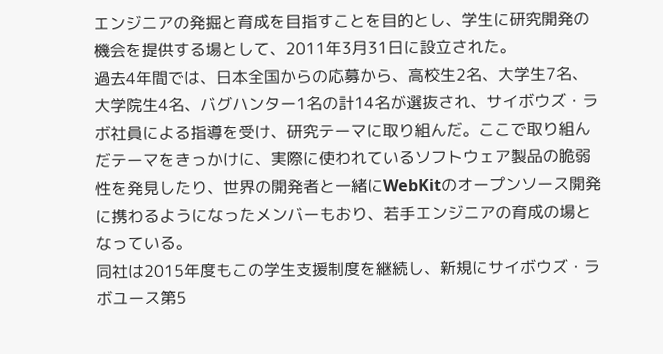エンジニアの発掘と育成を目指すことを目的とし、学生に研究開発の機会を提供する場として、2011年3月31日に設立された。
過去4年間では、日本全国からの応募から、高校生2名、大学生7名、大学院生4名、バグハンター1名の計14名が選抜され、サイボウズ・ラボ社員による指導を受け、研究テーマに取り組んだ。ここで取り組んだテーマをきっかけに、実際に使われているソフトウェア製品の脆弱性を発見したり、世界の開発者と一緒にWebKitのオープンソース開発に携わるようになったメンバーもおり、若手エンジニアの育成の場となっている。
同社は2015年度もこの学生支援制度を継続し、新規にサイボウズ・ラボユース第5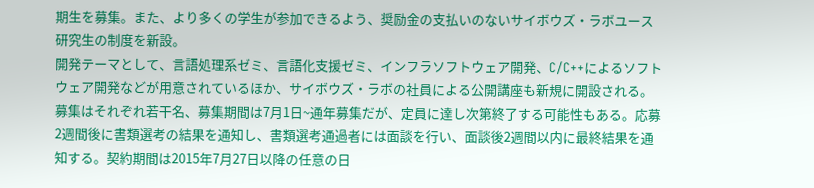期生を募集。また、より多くの学生が参加できるよう、奨励金の支払いのないサイボウズ・ラボユース研究生の制度を新設。
開発テーマとして、言語処理系ゼミ、言語化支援ゼミ、インフラソフトウェア開発、C/C++によるソフトウェア開発などが用意されているほか、サイボウズ・ラボの社員による公開講座も新規に開設される。
募集はそれぞれ若干名、募集期間は7月1日~通年募集だが、定員に達し次第終了する可能性もある。応募2週間後に書類選考の結果を通知し、書類選考通過者には面談を行い、面談後2週間以内に最終結果を通知する。契約期間は2015年7月27日以降の任意の日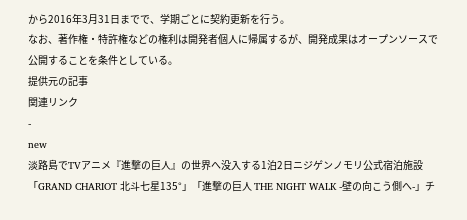から2016年3月31日までで、学期ごとに契約更新を行う。
なお、著作権・特許権などの権利は開発者個人に帰属するが、開発成果はオープンソースで公開することを条件としている。
提供元の記事
関連リンク
-
new
淡路島でTVアニメ『進撃の巨人』の世界へ没入する1泊2日ニジゲンノモリ公式宿泊施設「GRAND CHARIOT 北斗七星135°」「進撃の巨人 THE NIGHT WALK -壁の向こう側へ-」チ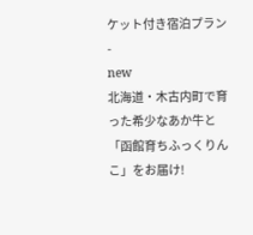ケット付き宿泊プラン
-
new
北海道・木古内町で育った希少なあか牛と「函館育ちふっくりんこ」をお届け!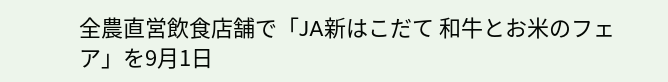全農直営飲食店舗で「JA新はこだて 和牛とお米のフェア」を9月1日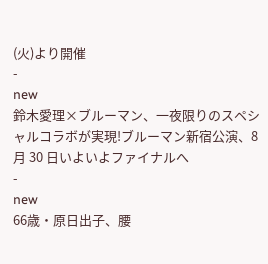(火)より開催
-
new
鈴木愛理×ブルーマン、一夜限りのスペシャルコラボが実現!ブルーマン新宿公演、8 月 30 日いよいよファイナルへ
-
new
66歳・原日出子、腰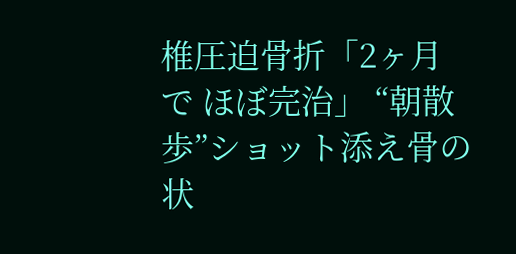椎圧迫骨折「2ヶ月で ほぼ完治」 “朝散歩”ショット添え骨の状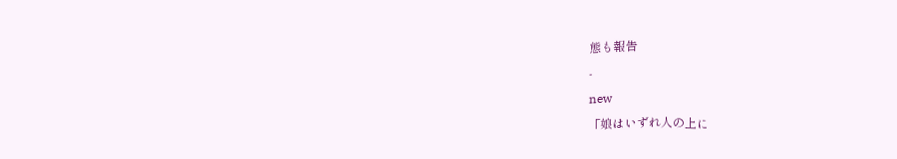態も報告
-
new
「娘はいずれ人の上に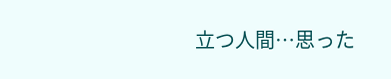立つ人間…思った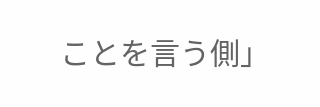ことを言う側」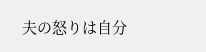夫の怒りは自分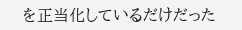を正当化しているだけだった